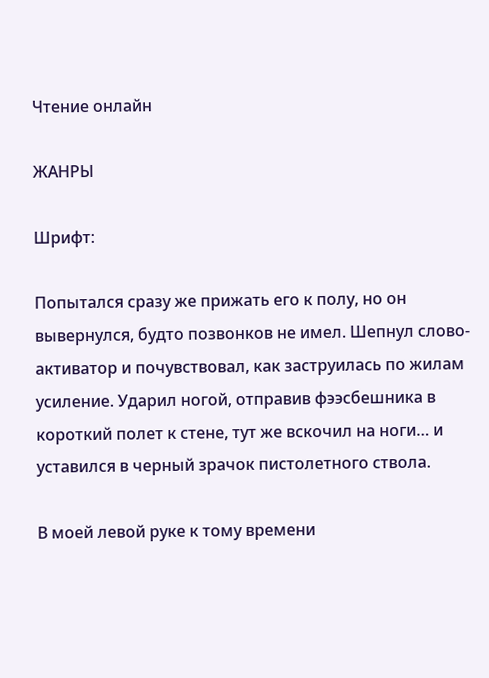Чтение онлайн

ЖАНРЫ

Шрифт:

Попытался сразу же прижать его к полу, но он вывернулся, будто позвонков не имел. Шепнул слово-активатор и почувствовал, как заструилась по жилам усиление. Ударил ногой, отправив фээсбешника в короткий полет к стене, тут же вскочил на ноги… и уставился в черный зрачок пистолетного ствола.

В моей левой руке к тому времени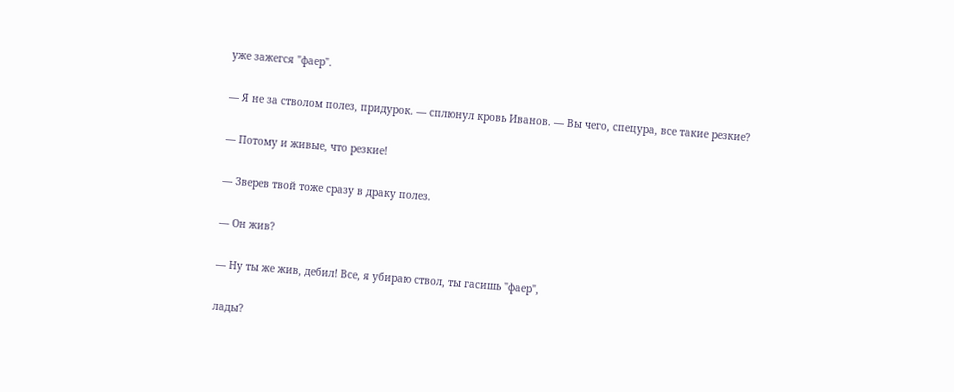уже зажегся "фаер".

— Я не за стволом полез, придурок. — сплюнул кровь Иванов. — Вы чего, спецура, все такие резкие?

— Потому и живые, что резкие!

— Зверев твой тоже сразу в драку полез.

— Он жив?

— Ну ты же жив, дебил! Все, я убираю ствол, ты гасишь "фаер",

лады?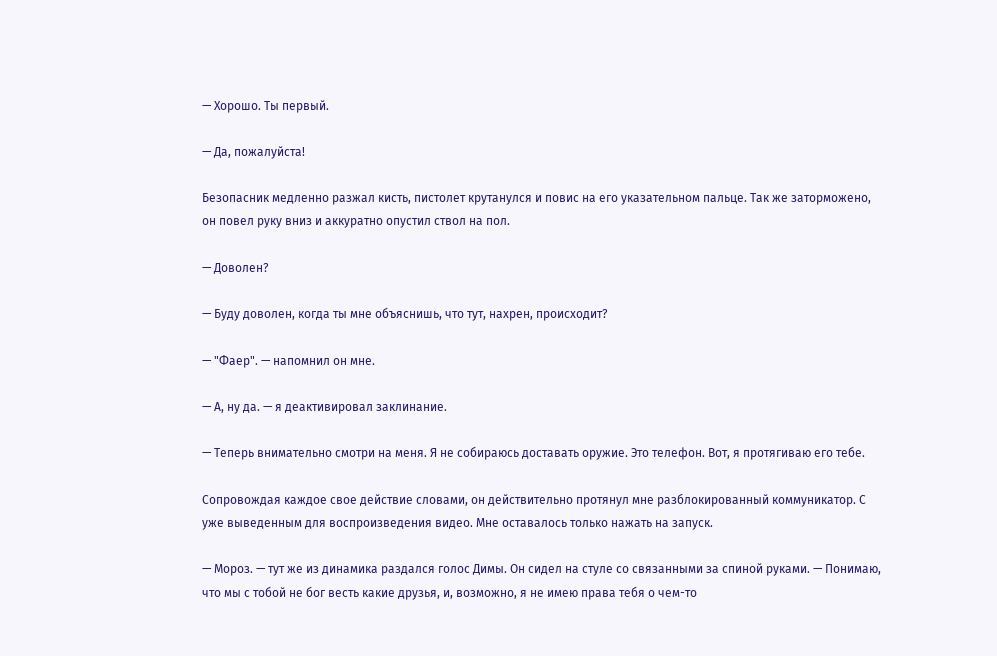— Хорошо. Ты первый.

— Да, пожалуйста!

Безопасник медленно разжал кисть, пистолет крутанулся и повис на его указательном пальце. Так же заторможено, он повел руку вниз и аккуратно опустил ствол на пол.

— Доволен?

— Буду доволен, когда ты мне объяснишь, что тут, нахрен, происходит?

— "Фаер". — напомнил он мне.

— А, ну да. — я деактивировал заклинание.

— Теперь внимательно смотри на меня. Я не собираюсь доставать оружие. Это телефон. Вот, я протягиваю его тебе.

Сопровождая каждое свое действие словами, он действительно протянул мне разблокированный коммуникатор. С уже выведенным для воспроизведения видео. Мне оставалось только нажать на запуск.

— Мороз. — тут же из динамика раздался голос Димы. Он сидел на стуле со связанными за спиной руками. — Понимаю, что мы с тобой не бог весть какие друзья, и, возможно, я не имею права тебя о чем-то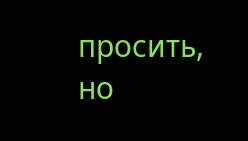просить, но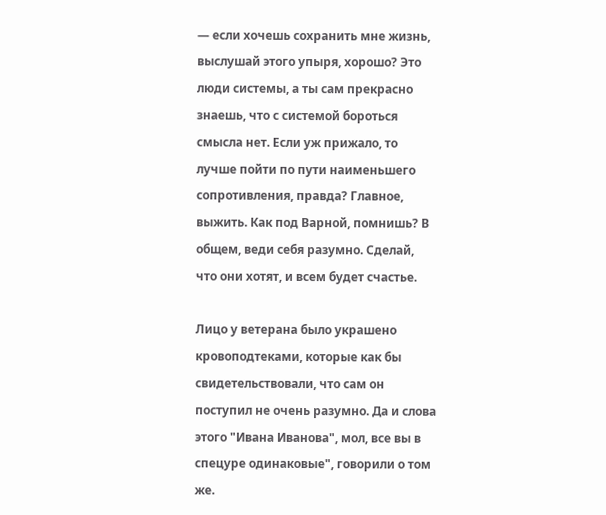— если хочешь сохранить мне жизнь, выслушай этого упыря, хорошо? Это люди системы, а ты сам прекрасно знаешь, что с системой бороться смысла нет. Если уж прижало, то лучше пойти по пути наименьшего сопротивления, правда? Главное, выжить. Как под Варной, помнишь? В общем, веди себя разумно. Сделай, что они хотят, и всем будет счастье.

Лицо у ветерана было украшено кровоподтеками, которые как бы свидетельствовали, что сам он поступил не очень разумно. Да и слова этого "Ивана Иванова", мол, все вы в спецуре одинаковые", говорили о том же.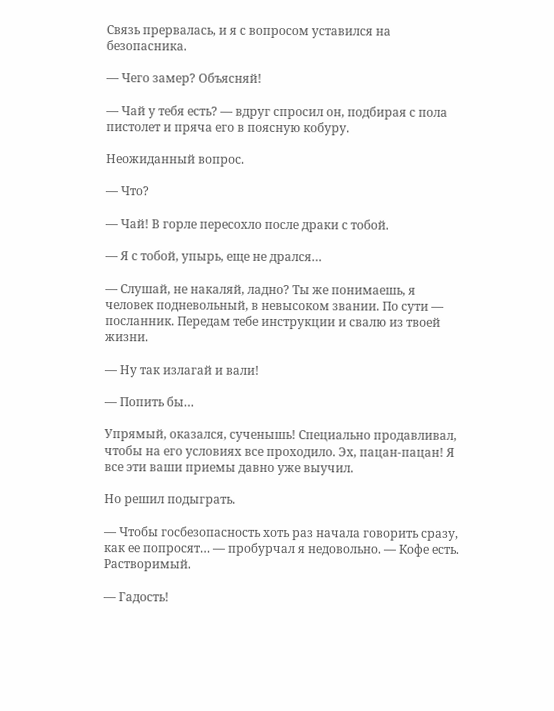Связь прервалась, и я с вопросом уставился на безопасника.

— Чего замер? Объясняй!

— Чай у тебя есть? — вдруг спросил он, подбирая с пола пистолет и пряча его в поясную кобуру.

Неожиданный вопрос.

— Что?

— Чай! В горле пересохло после драки с тобой.

— Я с тобой, упырь, еще не дрался…

— Слушай, не накаляй, ладно? Ты же понимаешь, я человек подневольный, в невысоком звании. По сути — посланник. Передам тебе инструкции и свалю из твоей жизни.

— Ну так излагай и вали!

— Попить бы…

Упрямый, оказался, сученышь! Специально продавливал, чтобы на его условиях все проходило. Эх, пацан-пацан! Я все эти ваши приемы давно уже выучил.

Но решил подыграть.

— Чтобы госбезопасность хоть раз начала говорить сразу, как ее попросят… — пробурчал я недовольно. — Кофе есть. Растворимый.

— Гадость!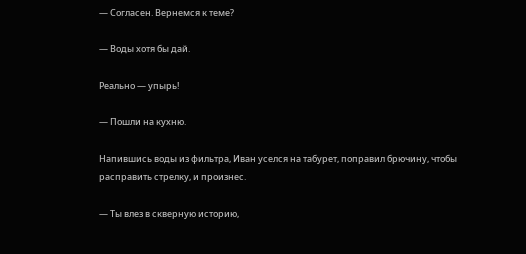— Согласен. Вернемся к теме?

— Воды хотя бы дай.

Реально — упырь!

— Пошли на кухню.

Напившись воды из фильтра, Иван уселся на табурет, поправил брючину, чтобы расправить стрелку, и произнес.

— Ты влез в скверную историю,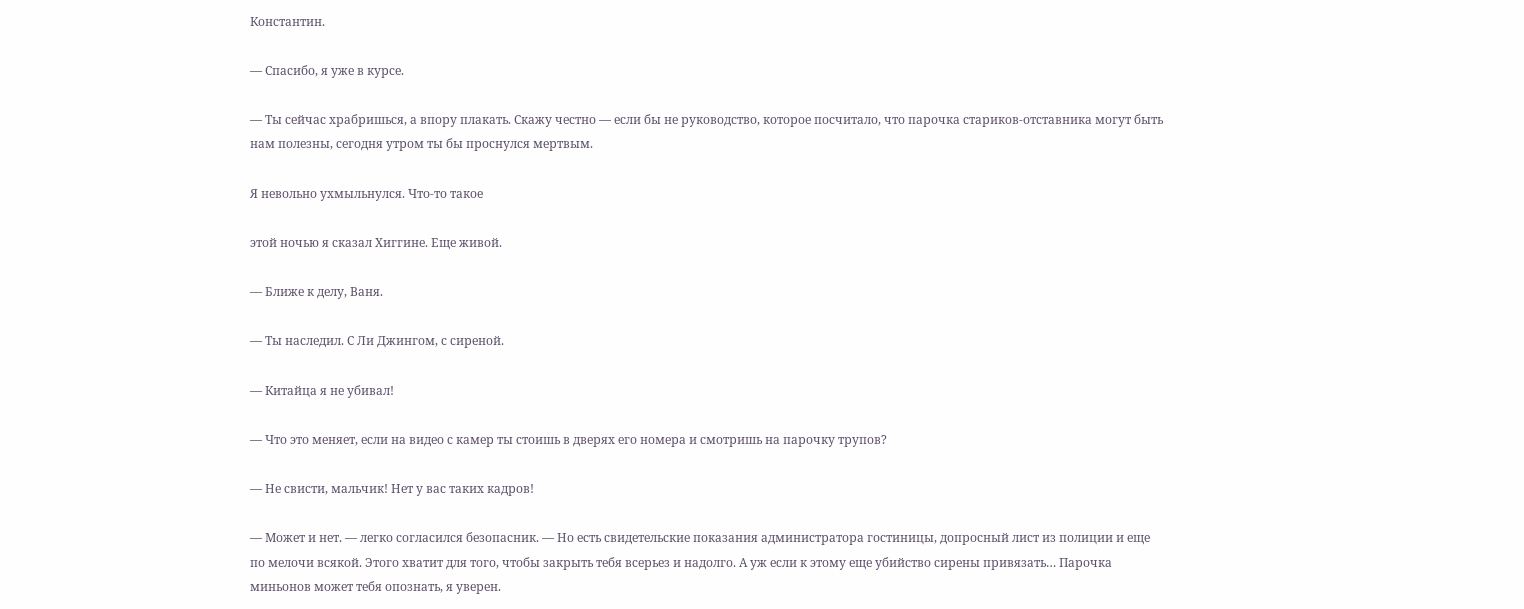Константин.

— Спасибо, я уже в курсе.

— Ты сейчас храбришься, а впору плакать. Скажу честно — если бы не руководство, которое посчитало, что парочка стариков-отставника могут быть нам полезны, сегодня утром ты бы проснулся мертвым.

Я невольно ухмыльнулся. Что-то такое

этой ночью я сказал Хиггине. Еще живой.

— Ближе к делу, Ваня.

— Ты наследил. С Ли Джингом, с сиреной.

— Китайца я не убивал!

— Что это меняет, если на видео с камер ты стоишь в дверях его номера и смотришь на парочку трупов?

— Не свисти, мальчик! Нет у вас таких кадров!

— Может и нет. — легко согласился безопасник. — Но есть свидетельские показания администратора гостиницы, допросный лист из полиции и еще по мелочи всякой. Этого хватит для того, чтобы закрыть тебя всерьез и надолго. А уж если к этому еще убийство сирены привязать… Парочка миньонов может тебя опознать, я уверен.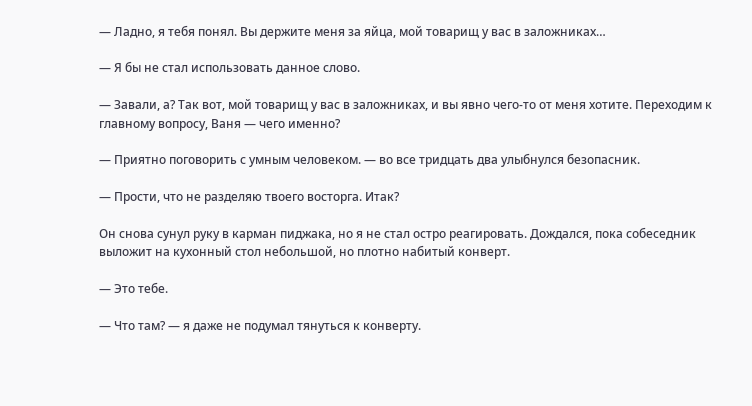— Ладно, я тебя понял. Вы держите меня за яйца, мой товарищ у вас в заложниках…

— Я бы не стал использовать данное слово.

— Завали, а? Так вот, мой товарищ у вас в заложниках, и вы явно чего-то от меня хотите. Переходим к главному вопросу, Ваня — чего именно?

— Приятно поговорить с умным человеком. — во все тридцать два улыбнулся безопасник.

— Прости, что не разделяю твоего восторга. Итак?

Он снова сунул руку в карман пиджака, но я не стал остро реагировать. Дождался, пока собеседник выложит на кухонный стол небольшой, но плотно набитый конверт.

— Это тебе.

— Что там? — я даже не подумал тянуться к конверту.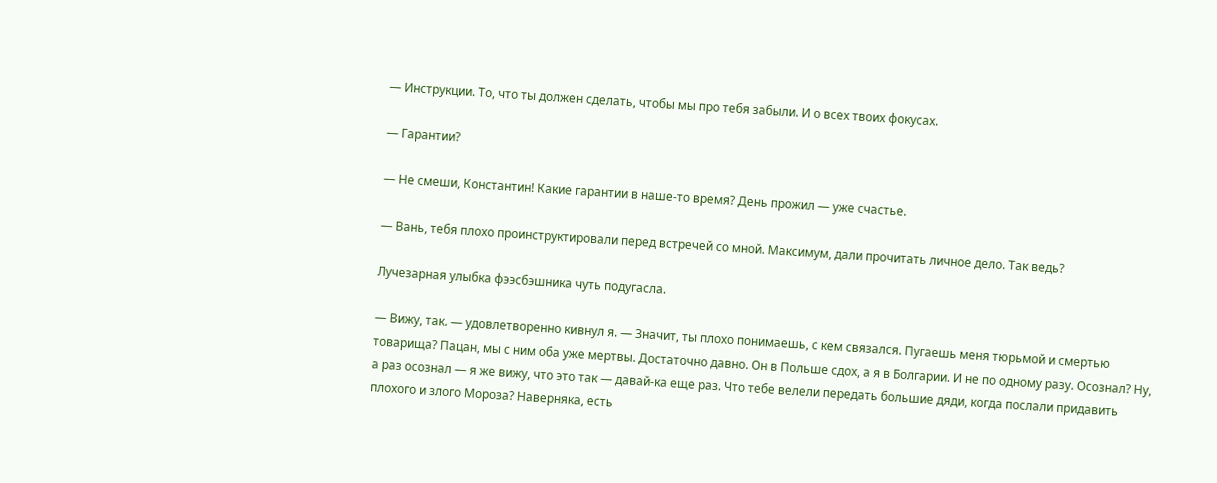— Инструкции. То, что ты должен сделать, чтобы мы про тебя забыли. И о всех твоих фокусах.

— Гарантии?

— Не смеши, Константин! Какие гарантии в наше-то время? День прожил — уже счастье.

— Вань, тебя плохо проинструктировали перед встречей со мной. Максимум, дали прочитать личное дело. Так ведь?

Лучезарная улыбка фээсбэшника чуть подугасла.

— Вижу, так. — удовлетворенно кивнул я. — Значит, ты плохо понимаешь, с кем связался. Пугаешь меня тюрьмой и смертью товарища? Пацан, мы с ним оба уже мертвы. Достаточно давно. Он в Польше сдох, а я в Болгарии. И не по одному разу. Осознал? Ну, а раз осознал — я же вижу, что это так — давай-ка еще раз. Что тебе велели передать большие дяди, когда послали придавить плохого и злого Мороза? Наверняка, есть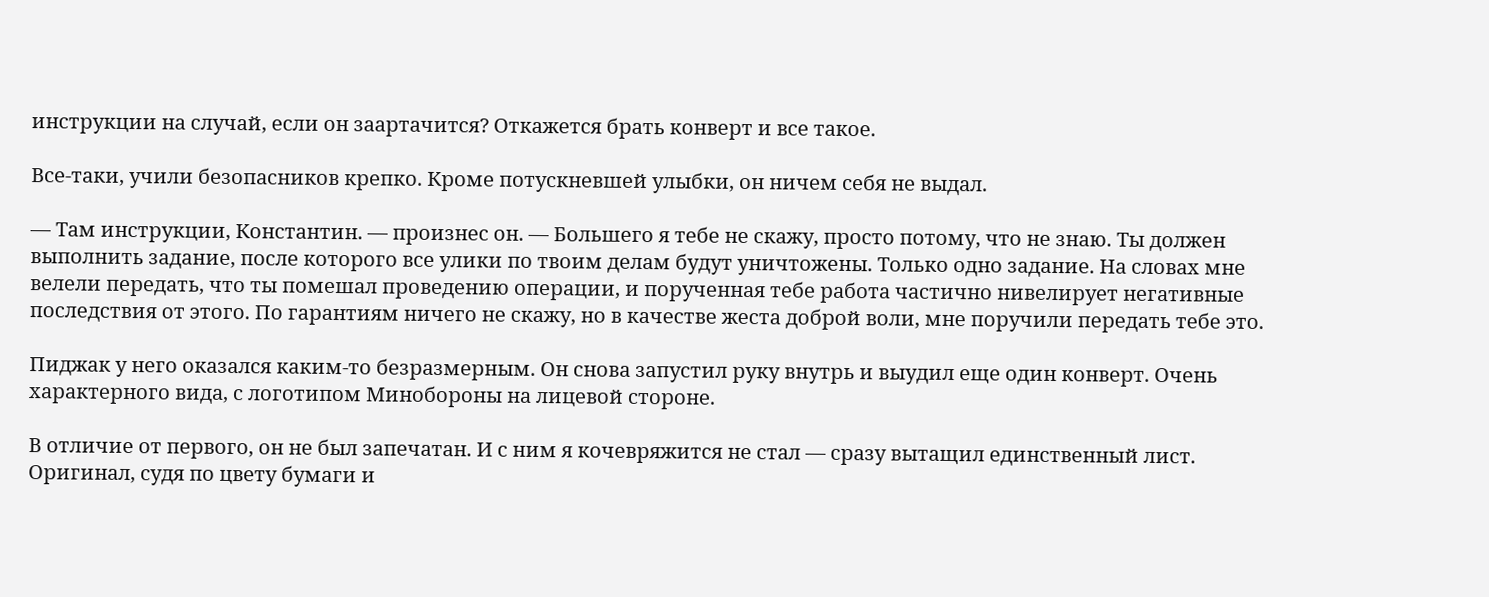инструкции на случай, если он заартачится? Откажется брать конверт и все такое.

Все-таки, учили безопасников крепко. Кроме потускневшей улыбки, он ничем себя не выдал.

— Там инструкции, Константин. — произнес он. — Большего я тебе не скажу, просто потому, что не знаю. Ты должен выполнить задание, после которого все улики по твоим делам будут уничтожены. Только одно задание. На словах мне велели передать, что ты помешал проведению операции, и порученная тебе работа частично нивелирует негативные последствия от этого. По гарантиям ничего не скажу, но в качестве жеста доброй воли, мне поручили передать тебе это.

Пиджак у него оказался каким-то безразмерным. Он снова запустил руку внутрь и выудил еще один конверт. Очень характерного вида, с логотипом Минобороны на лицевой стороне.

В отличие от первого, он не был запечатан. И с ним я кочевряжится не стал — сразу вытащил единственный лист. Оригинал, судя по цвету бумаги и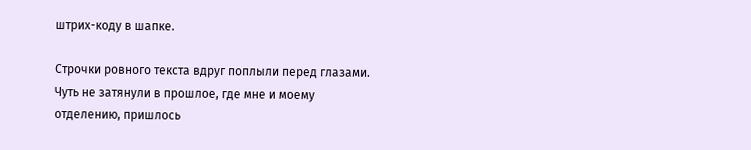штрих-коду в шапке.

Строчки ровного текста вдруг поплыли перед глазами. Чуть не затянули в прошлое, где мне и моему отделению, пришлось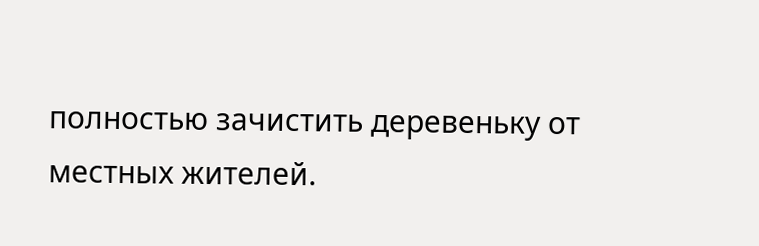полностью зачистить деревеньку от местных жителей.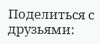Поделиться с друзьями: